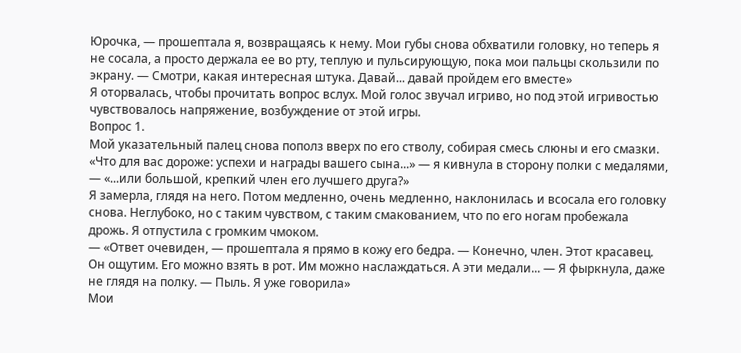Юрочка, — прошептала я, возвращаясь к нему. Мои губы снова обхватили головку, но теперь я не сосала, а просто держала ее во рту, теплую и пульсирующую, пока мои пальцы скользили по экрану. — Смотри, какая интересная штука. Давай... давай пройдем его вместе»
Я оторвалась, чтобы прочитать вопрос вслух. Мой голос звучал игриво, но под этой игривостью чувствовалось напряжение, возбуждение от этой игры.
Вопрос 1.
Мой указательный палец снова пополз вверх по его стволу, собирая смесь слюны и его смазки. «Что для вас дороже: успехи и награды вашего сына...» — я кивнула в сторону полки с медалями, — «...или большой, крепкий член его лучшего друга?»
Я замерла, глядя на него. Потом медленно, очень медленно, наклонилась и всосала его головку снова. Неглубоко, но с таким чувством, с таким смакованием, что по его ногам пробежала дрожь. Я отпустила с громким чмоком.
— «Ответ очевиден, — прошептала я прямо в кожу его бедра. — Конечно, член. Этот красавец. Он ощутим. Его можно взять в рот. Им можно наслаждаться. А эти медали... — Я фыркнула, даже не глядя на полку. — Пыль. Я уже говорила»
Мои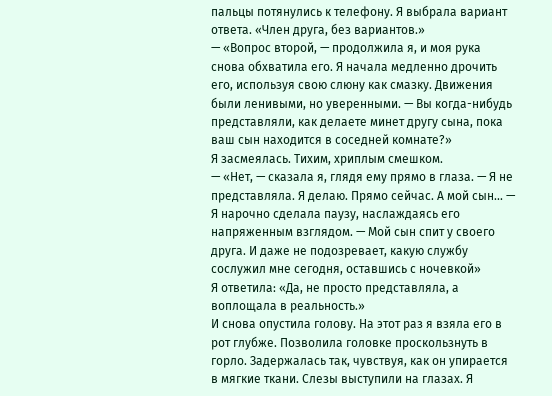пальцы потянулись к телефону. Я выбрала вариант ответа. «Член друга, без вариантов.»
— «Вопрос второй, — продолжила я, и моя рука снова обхватила его. Я начала медленно дрочить его, используя свою слюну как смазку. Движения были ленивыми, но уверенными. — Вы когда-нибудь представляли, как делаете минет другу сына, пока ваш сын находится в соседней комнате?»
Я засмеялась. Тихим, хриплым смешком.
— «Нет, — сказала я, глядя ему прямо в глаза. — Я не представляла. Я делаю. Прямо сейчас. А мой сын... — Я нарочно сделала паузу, наслаждаясь его напряженным взглядом. — Мой сын спит у своего друга. И даже не подозревает, какую службу сослужил мне сегодня, оставшись с ночевкой»
Я ответила: «Да, не просто представляла, а воплощала в реальность.»
И снова опустила голову. На этот раз я взяла его в рот глубже. Позволила головке проскользнуть в горло. Задержалась так, чувствуя, как он упирается в мягкие ткани. Слезы выступили на глазах. Я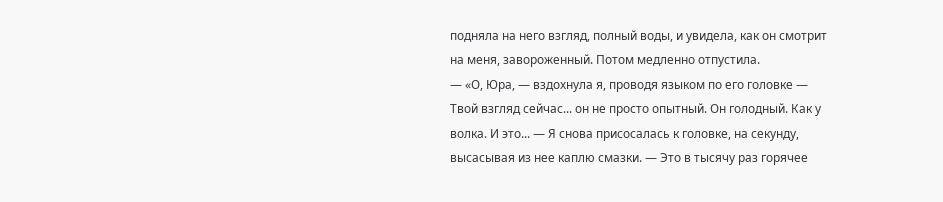подняла на него взгляд, полный воды, и увидела, как он смотрит на меня, завороженный. Потом медленно отпустила.
— «О, Юра, — вздохнула я, проводя языком по его головке — Твой взгляд сейчас... он не просто опытный. Он голодный. Как у волка. И это... — Я снова присосалась к головке, на секунду, высасывая из нее каплю смазки. — Это в тысячу раз горячее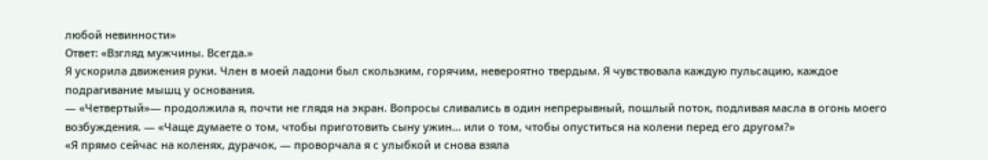любой невинности»
Ответ: «Взгляд мужчины. Всегда.»
Я ускорила движения руки. Член в моей ладони был скользким, горячим, невероятно твердым. Я чувствовала каждую пульсацию, каждое подрагивание мышц у основания.
— «Четвертый»— продолжила я, почти не глядя на экран. Вопросы сливались в один непрерывный, пошлый поток, подливая масла в огонь моего возбуждения. — «Чаще думаете о том, чтобы приготовить сыну ужин... или о том, чтобы опуститься на колени перед его другом?»
«Я прямо сейчас на коленях, дурачок, — проворчала я с улыбкой и снова взяла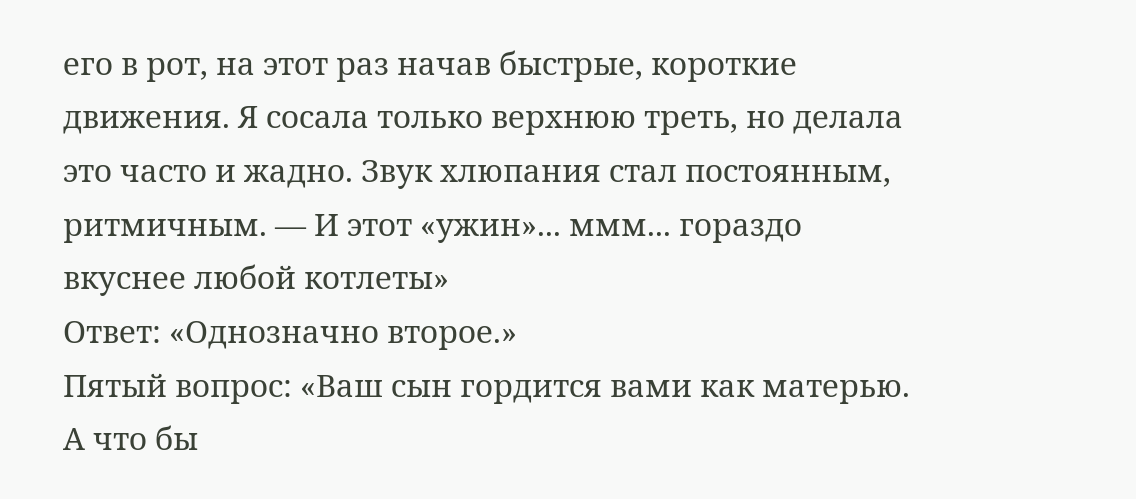его в рот, на этот раз начав быстрые, короткие движения. Я сосала только верхнюю треть, но делала это часто и жадно. Звук хлюпания стал постоянным, ритмичным. — И этот «ужин»... ммм... гораздо вкуснее любой котлеты»
Ответ: «Однозначно второе.»
Пятый вопрос: «Ваш сын гордится вами как матерью. А что бы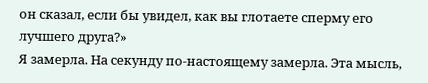он сказал, если бы увидел, как вы глотаете сперму его лучшего друга?»
Я замерла. На секунду по-настоящему замерла. Эта мысль,